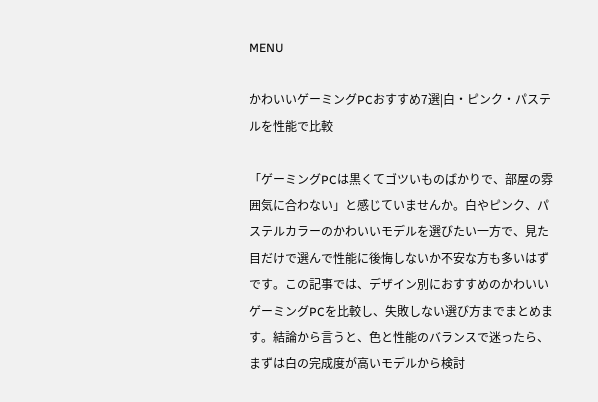MENU

かわいいゲーミングPCおすすめ7選|白・ピンク・パステルを性能で比較

「ゲーミングPCは黒くてゴツいものばかりで、部屋の雰囲気に合わない」と感じていませんか。白やピンク、パステルカラーのかわいいモデルを選びたい一方で、見た目だけで選んで性能に後悔しないか不安な方も多いはずです。この記事では、デザイン別におすすめのかわいいゲーミングPCを比較し、失敗しない選び方までまとめます。結論から言うと、色と性能のバランスで迷ったら、まずは白の完成度が高いモデルから検討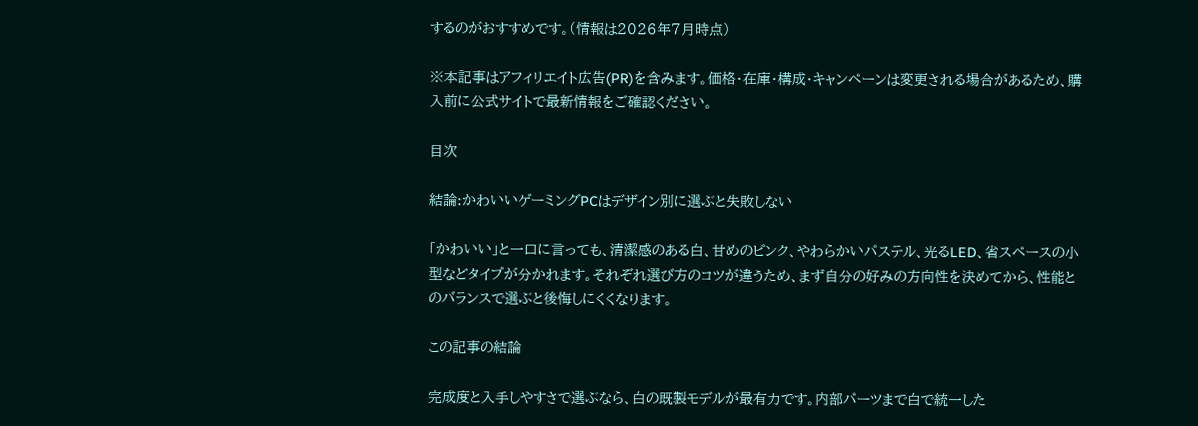するのがおすすめです。(情報は2026年7月時点)

※本記事はアフィリエイト広告(PR)を含みます。価格・在庫・構成・キャンペーンは変更される場合があるため、購入前に公式サイトで最新情報をご確認ください。

目次

結論:かわいいゲーミングPCはデザイン別に選ぶと失敗しない

「かわいい」と一口に言っても、清潔感のある白、甘めのピンク、やわらかいパステル、光るLED、省スペースの小型などタイプが分かれます。それぞれ選び方のコツが違うため、まず自分の好みの方向性を決めてから、性能とのバランスで選ぶと後悔しにくくなります。

この記事の結論

完成度と入手しやすさで選ぶなら、白の既製モデルが最有力です。内部パーツまで白で統一した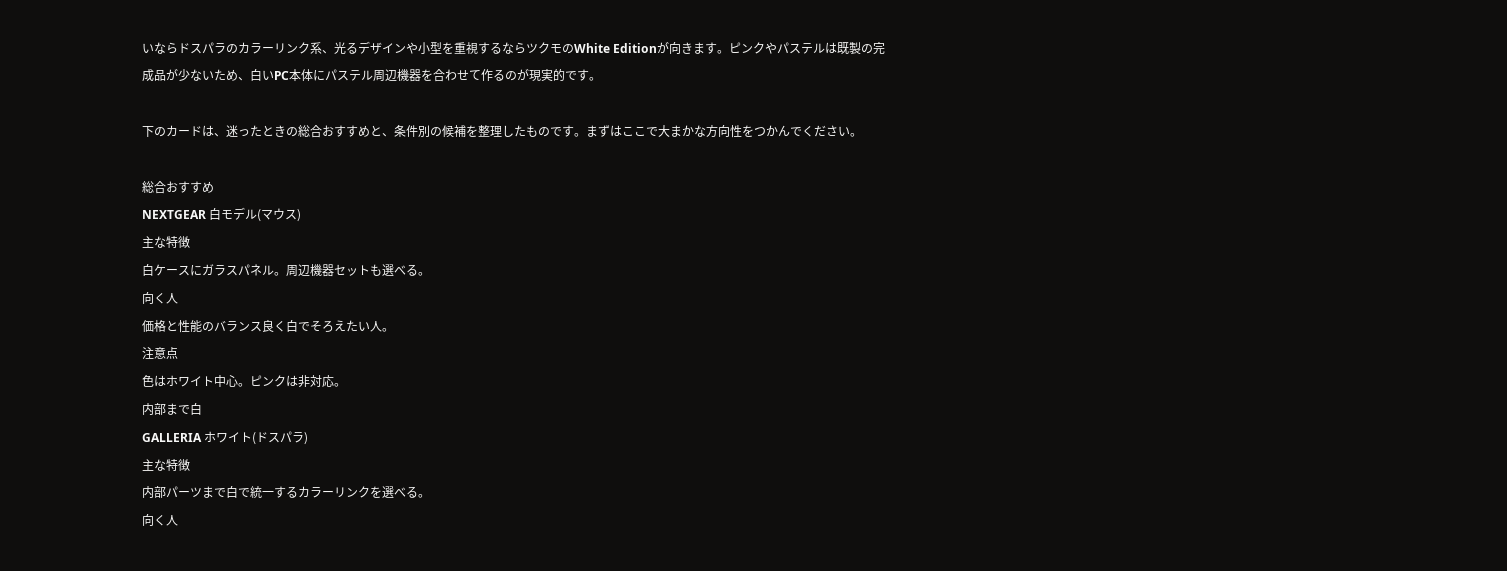いならドスパラのカラーリンク系、光るデザインや小型を重視するならツクモのWhite Editionが向きます。ピンクやパステルは既製の完成品が少ないため、白いPC本体にパステル周辺機器を合わせて作るのが現実的です。

下のカードは、迷ったときの総合おすすめと、条件別の候補を整理したものです。まずはここで大まかな方向性をつかんでください。

総合おすすめ
NEXTGEAR 白モデル(マウス)
主な特徴
白ケースにガラスパネル。周辺機器セットも選べる。
向く人
価格と性能のバランス良く白でそろえたい人。
注意点
色はホワイト中心。ピンクは非対応。
内部まで白
GALLERIA ホワイト(ドスパラ)
主な特徴
内部パーツまで白で統一するカラーリンクを選べる。
向く人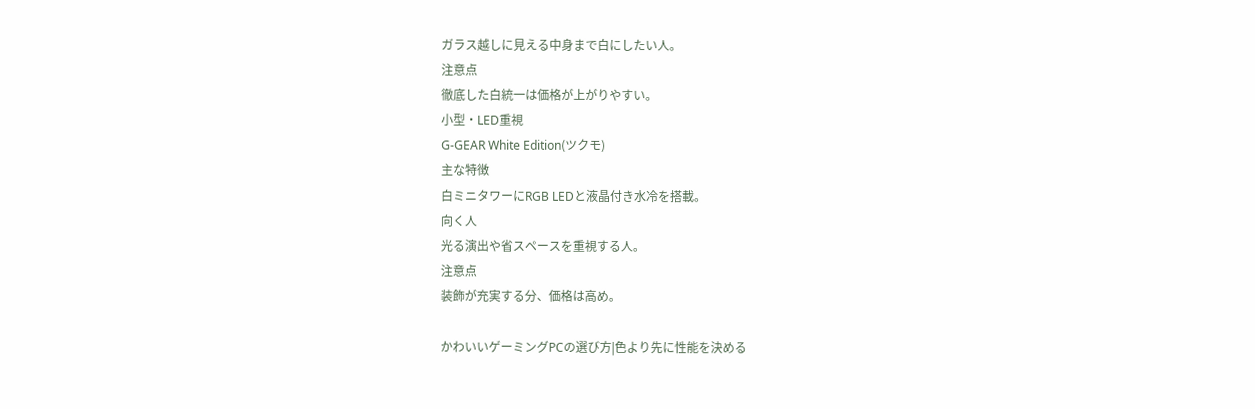ガラス越しに見える中身まで白にしたい人。
注意点
徹底した白統一は価格が上がりやすい。
小型・LED重視
G-GEAR White Edition(ツクモ)
主な特徴
白ミニタワーにRGB LEDと液晶付き水冷を搭載。
向く人
光る演出や省スペースを重視する人。
注意点
装飾が充実する分、価格は高め。

かわいいゲーミングPCの選び方|色より先に性能を決める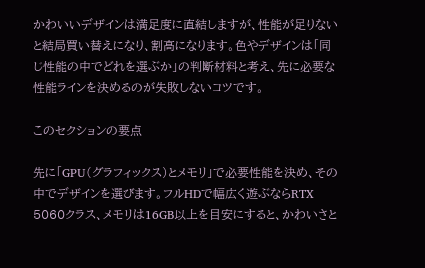かわいいデザインは満足度に直結しますが、性能が足りないと結局買い替えになり、割高になります。色やデザインは「同じ性能の中でどれを選ぶか」の判断材料と考え、先に必要な性能ラインを決めるのが失敗しないコツです。

このセクションの要点

先に「GPU(グラフィックス)とメモリ」で必要性能を決め、その中でデザインを選びます。フルHDで幅広く遊ぶならRTX 5060クラス、メモリは16GB以上を目安にすると、かわいさと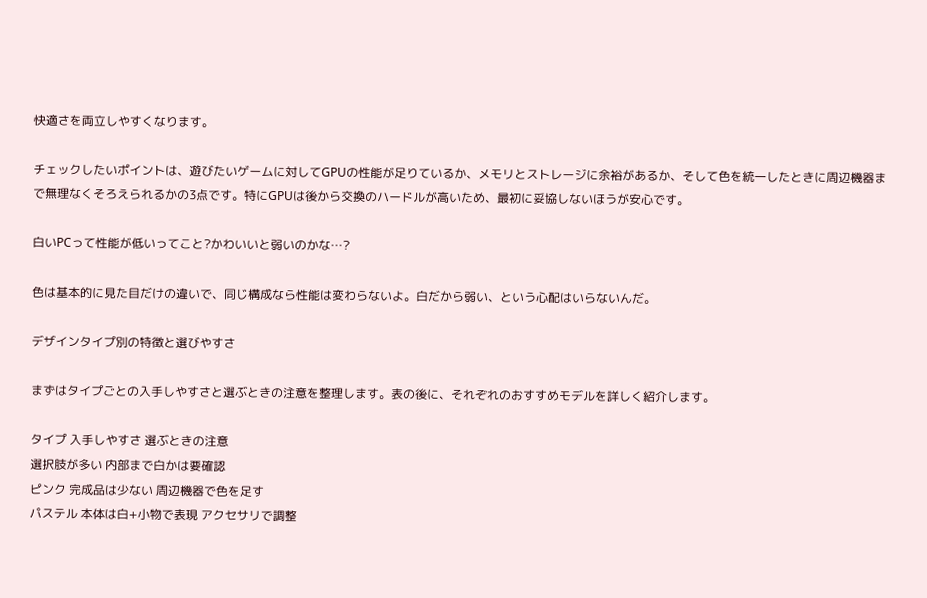快適さを両立しやすくなります。

チェックしたいポイントは、遊びたいゲームに対してGPUの性能が足りているか、メモリとストレージに余裕があるか、そして色を統一したときに周辺機器まで無理なくそろえられるかの3点です。特にGPUは後から交換のハードルが高いため、最初に妥協しないほうが安心です。

白いPCって性能が低いってこと?かわいいと弱いのかな…?

色は基本的に見た目だけの違いで、同じ構成なら性能は変わらないよ。白だから弱い、という心配はいらないんだ。

デザインタイプ別の特徴と選びやすさ

まずはタイプごとの入手しやすさと選ぶときの注意を整理します。表の後に、それぞれのおすすめモデルを詳しく紹介します。

タイプ 入手しやすさ 選ぶときの注意
選択肢が多い 内部まで白かは要確認
ピンク 完成品は少ない 周辺機器で色を足す
パステル 本体は白+小物で表現 アクセサリで調整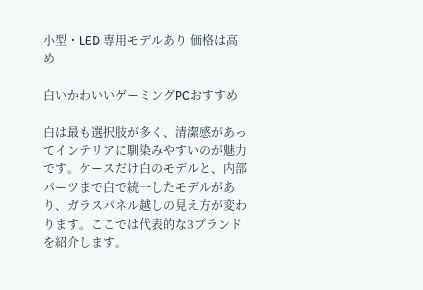小型・LED 専用モデルあり 価格は高め

白いかわいいゲーミングPCおすすめ

白は最も選択肢が多く、清潔感があってインテリアに馴染みやすいのが魅力です。ケースだけ白のモデルと、内部パーツまで白で統一したモデルがあり、ガラスパネル越しの見え方が変わります。ここでは代表的な3ブランドを紹介します。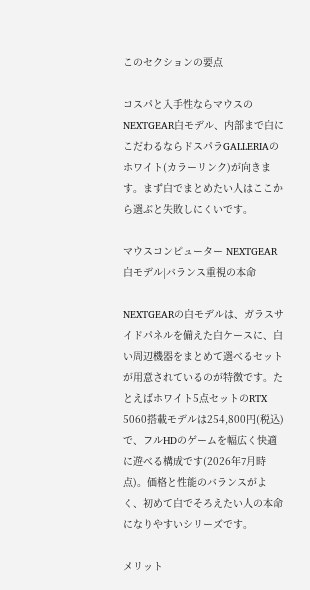このセクションの要点

コスパと入手性ならマウスのNEXTGEAR白モデル、内部まで白にこだわるならドスパラGALLERIAのホワイト(カラーリンク)が向きます。まず白でまとめたい人はここから選ぶと失敗しにくいです。

マウスコンピューター NEXTGEAR 白モデル|バランス重視の本命

NEXTGEARの白モデルは、ガラスサイドパネルを備えた白ケースに、白い周辺機器をまとめて選べるセットが用意されているのが特徴です。たとえばホワイト5点セットのRTX 5060搭載モデルは254,800円(税込)で、フルHDのゲームを幅広く快適に遊べる構成です(2026年7月時点)。価格と性能のバランスがよく、初めて白でそろえたい人の本命になりやすいシリーズです。

メリット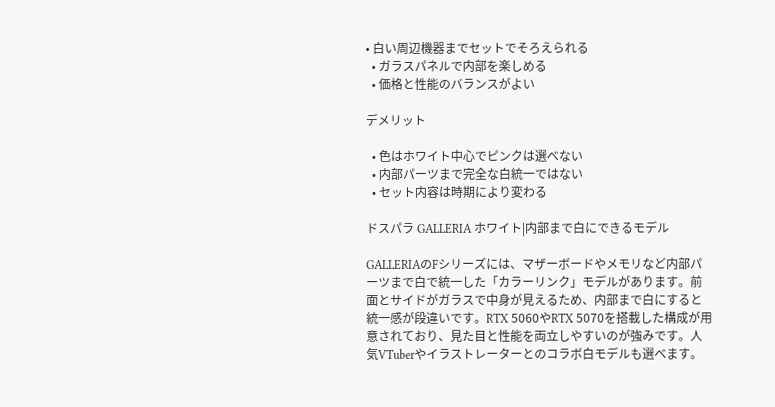• 白い周辺機器までセットでそろえられる
  • ガラスパネルで内部を楽しめる
  • 価格と性能のバランスがよい

デメリット

  • 色はホワイト中心でピンクは選べない
  • 内部パーツまで完全な白統一ではない
  • セット内容は時期により変わる

ドスパラ GALLERIA ホワイト|内部まで白にできるモデル

GALLERIAのFシリーズには、マザーボードやメモリなど内部パーツまで白で統一した「カラーリンク」モデルがあります。前面とサイドがガラスで中身が見えるため、内部まで白にすると統一感が段違いです。RTX 5060やRTX 5070を搭載した構成が用意されており、見た目と性能を両立しやすいのが強みです。人気VTuberやイラストレーターとのコラボ白モデルも選べます。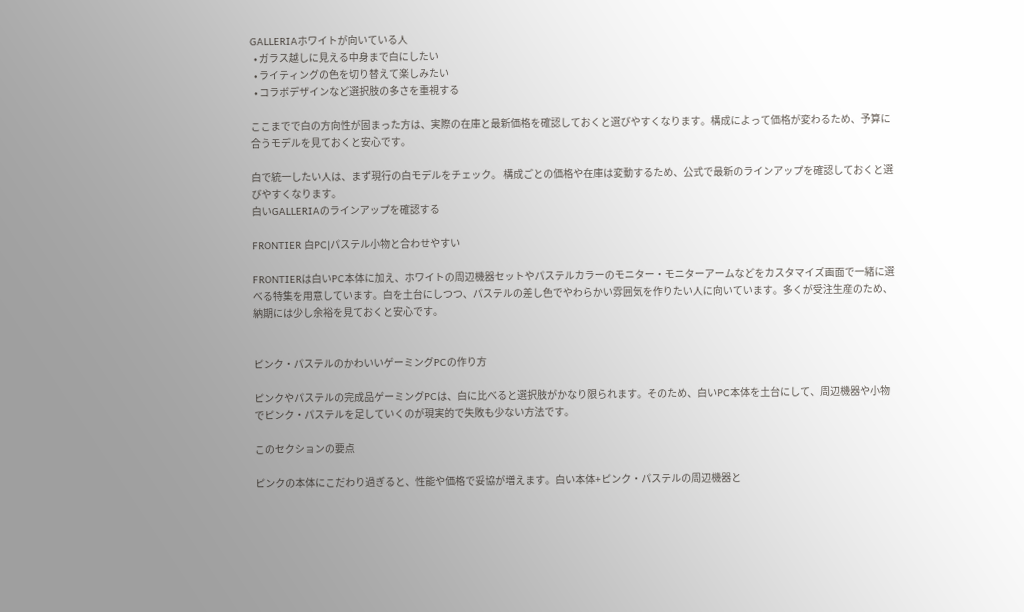GALLERIAホワイトが向いている人
  • ガラス越しに見える中身まで白にしたい
  • ライティングの色を切り替えて楽しみたい
  • コラボデザインなど選択肢の多さを重視する

ここまでで白の方向性が固まった方は、実際の在庫と最新価格を確認しておくと選びやすくなります。構成によって価格が変わるため、予算に合うモデルを見ておくと安心です。

白で統一したい人は、まず現行の白モデルをチェック。 構成ごとの価格や在庫は変動するため、公式で最新のラインアップを確認しておくと選びやすくなります。
白いGALLERIAのラインアップを確認する

FRONTIER 白PC|パステル小物と合わせやすい

FRONTIERは白いPC本体に加え、ホワイトの周辺機器セットやパステルカラーのモニター・モニターアームなどをカスタマイズ画面で一緒に選べる特集を用意しています。白を土台にしつつ、パステルの差し色でやわらかい雰囲気を作りたい人に向いています。多くが受注生産のため、納期には少し余裕を見ておくと安心です。


ピンク・パステルのかわいいゲーミングPCの作り方

ピンクやパステルの完成品ゲーミングPCは、白に比べると選択肢がかなり限られます。そのため、白いPC本体を土台にして、周辺機器や小物でピンク・パステルを足していくのが現実的で失敗も少ない方法です。

このセクションの要点

ピンクの本体にこだわり過ぎると、性能や価格で妥協が増えます。白い本体+ピンク・パステルの周辺機器と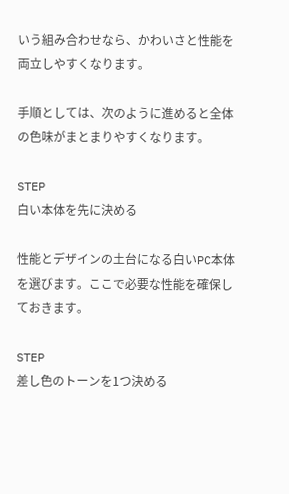いう組み合わせなら、かわいさと性能を両立しやすくなります。

手順としては、次のように進めると全体の色味がまとまりやすくなります。

STEP
白い本体を先に決める

性能とデザインの土台になる白いPC本体を選びます。ここで必要な性能を確保しておきます。

STEP
差し色のトーンを1つ決める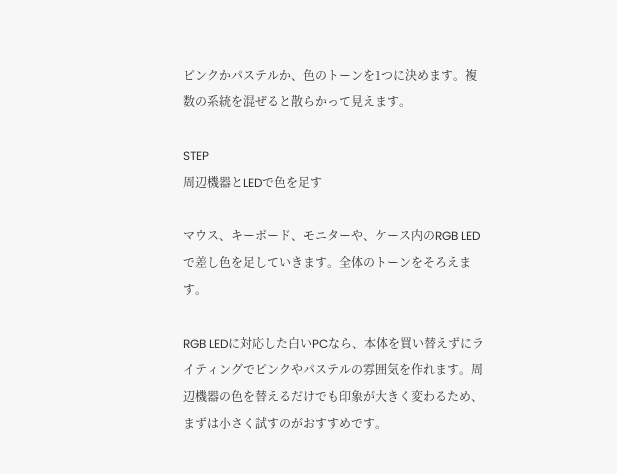ピンクかパステルか、色のトーンを1つに決めます。複数の系統を混ぜると散らかって見えます。

STEP
周辺機器とLEDで色を足す

マウス、キーボード、モニターや、ケース内のRGB LEDで差し色を足していきます。全体のトーンをそろえます。

RGB LEDに対応した白いPCなら、本体を買い替えずにライティングでピンクやパステルの雰囲気を作れます。周辺機器の色を替えるだけでも印象が大きく変わるため、まずは小さく試すのがおすすめです。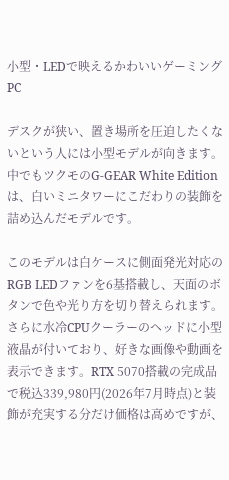小型・LEDで映えるかわいいゲーミングPC

デスクが狭い、置き場所を圧迫したくないという人には小型モデルが向きます。中でもツクモのG-GEAR White Editionは、白いミニタワーにこだわりの装飾を詰め込んだモデルです。

このモデルは白ケースに側面発光対応のRGB LEDファンを6基搭載し、天面のボタンで色や光り方を切り替えられます。さらに水冷CPUクーラーのヘッドに小型液晶が付いており、好きな画像や動画を表示できます。RTX 5070搭載の完成品で税込339,980円(2026年7月時点)と装飾が充実する分だけ価格は高めですが、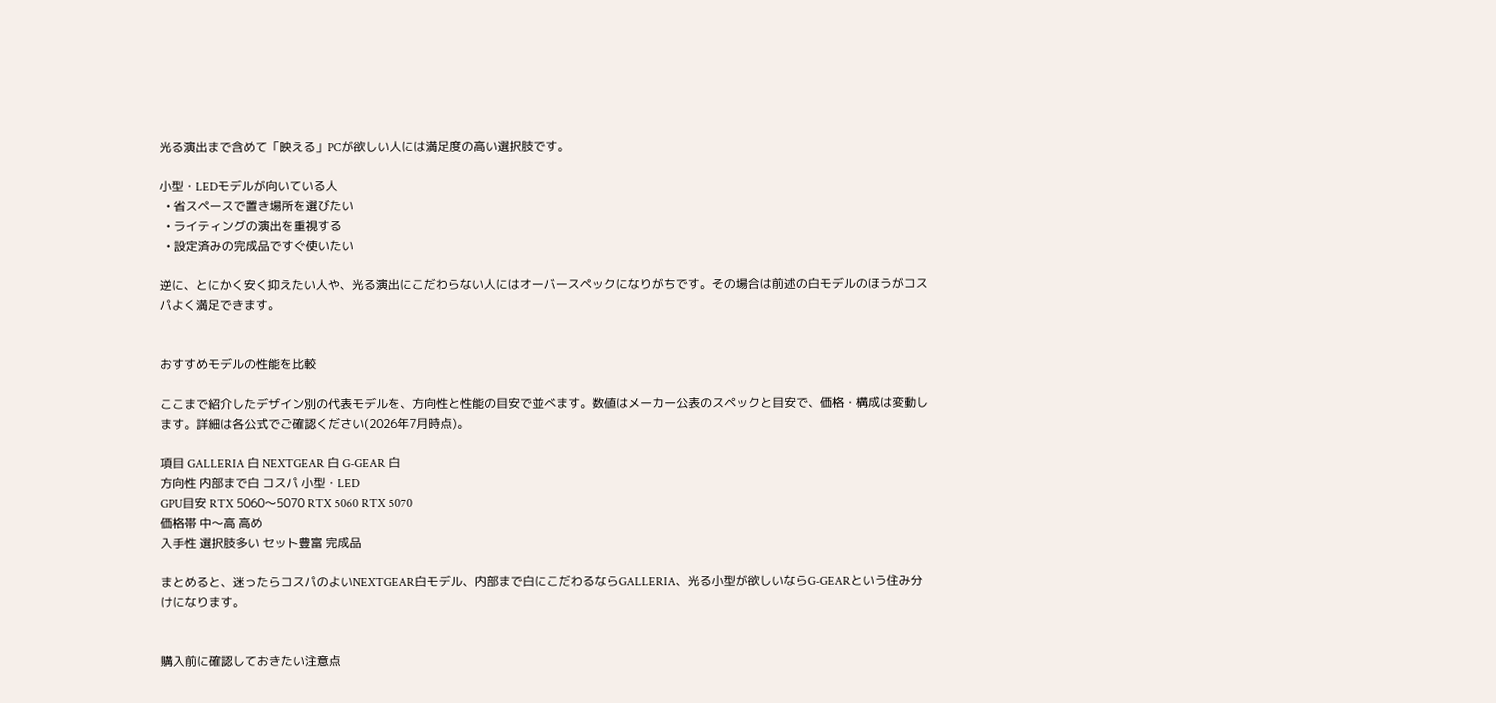光る演出まで含めて「映える」PCが欲しい人には満足度の高い選択肢です。

小型・LEDモデルが向いている人
  • 省スペースで置き場所を選びたい
  • ライティングの演出を重視する
  • 設定済みの完成品ですぐ使いたい

逆に、とにかく安く抑えたい人や、光る演出にこだわらない人にはオーバースペックになりがちです。その場合は前述の白モデルのほうがコスパよく満足できます。


おすすめモデルの性能を比較

ここまで紹介したデザイン別の代表モデルを、方向性と性能の目安で並べます。数値はメーカー公表のスペックと目安で、価格・構成は変動します。詳細は各公式でご確認ください(2026年7月時点)。

項目 GALLERIA 白 NEXTGEAR 白 G-GEAR 白
方向性 内部まで白 コスパ 小型・LED
GPU目安 RTX 5060〜5070 RTX 5060 RTX 5070
価格帯 中〜高 高め
入手性 選択肢多い セット豊富 完成品

まとめると、迷ったらコスパのよいNEXTGEAR白モデル、内部まで白にこだわるならGALLERIA、光る小型が欲しいならG-GEARという住み分けになります。


購入前に確認しておきたい注意点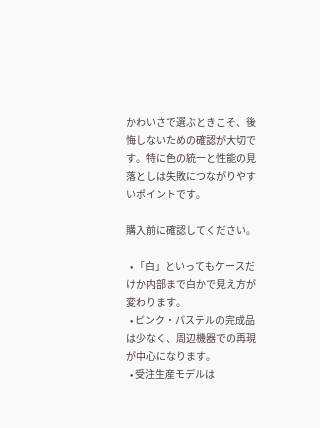かわいさで選ぶときこそ、後悔しないための確認が大切です。特に色の統一と性能の見落としは失敗につながりやすいポイントです。

購入前に確認してください。

  • 「白」といってもケースだけか内部まで白かで見え方が変わります。
  • ピンク・パステルの完成品は少なく、周辺機器での再現が中心になります。
  • 受注生産モデルは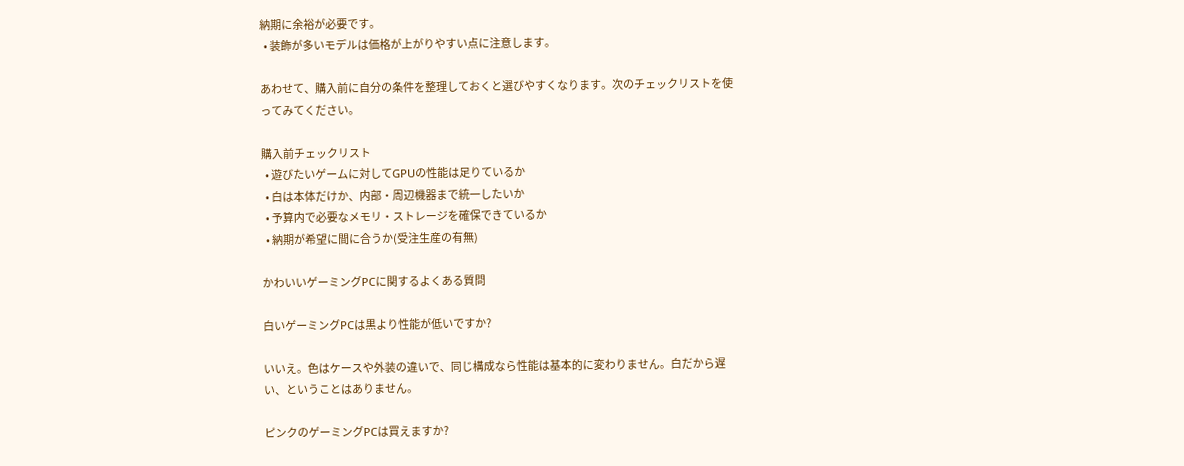納期に余裕が必要です。
  • 装飾が多いモデルは価格が上がりやすい点に注意します。

あわせて、購入前に自分の条件を整理しておくと選びやすくなります。次のチェックリストを使ってみてください。

購入前チェックリスト
  • 遊びたいゲームに対してGPUの性能は足りているか
  • 白は本体だけか、内部・周辺機器まで統一したいか
  • 予算内で必要なメモリ・ストレージを確保できているか
  • 納期が希望に間に合うか(受注生産の有無)

かわいいゲーミングPCに関するよくある質問

白いゲーミングPCは黒より性能が低いですか?

いいえ。色はケースや外装の違いで、同じ構成なら性能は基本的に変わりません。白だから遅い、ということはありません。

ピンクのゲーミングPCは買えますか?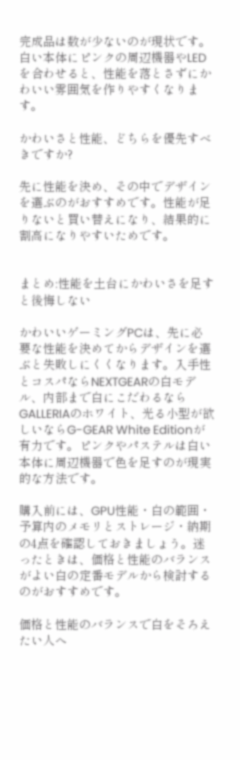完成品は数が少ないのが現状です。白い本体にピンクの周辺機器やLEDを合わせると、性能を落とさずにかわいい雰囲気を作りやすくなります。

かわいさと性能、どちらを優先すべきですか?

先に性能を決め、その中でデザインを選ぶのがおすすめです。性能が足りないと買い替えになり、結果的に割高になりやすいためです。


まとめ:性能を土台にかわいさを足すと後悔しない

かわいいゲーミングPCは、先に必要な性能を決めてからデザインを選ぶと失敗しにくくなります。入手性とコスパならNEXTGEARの白モデル、内部まで白にこだわるならGALLERIAのホワイト、光る小型が欲しいならG-GEAR White Editionが有力です。ピンクやパステルは白い本体に周辺機器で色を足すのが現実的な方法です。

購入前には、GPU性能・白の範囲・予算内のメモリとストレージ・納期の4点を確認しておきましょう。迷ったときは、価格と性能のバランスがよい白の定番モデルから検討するのがおすすめです。

価格と性能のバランスで白をそろえたい人へ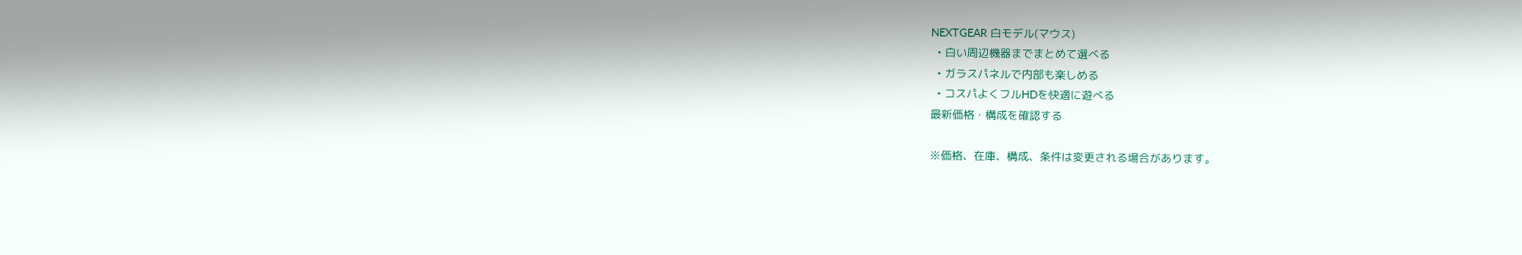NEXTGEAR 白モデル(マウス)
  • 白い周辺機器までまとめて選べる
  • ガラスパネルで内部も楽しめる
  • コスパよくフルHDを快適に遊べる
最新価格・構成を確認する

※価格、在庫、構成、条件は変更される場合があります。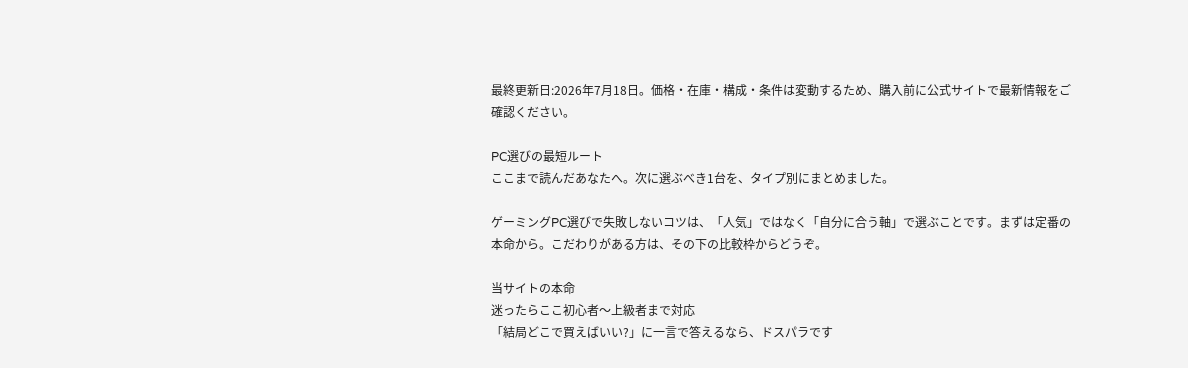最終更新日:2026年7月18日。価格・在庫・構成・条件は変動するため、購入前に公式サイトで最新情報をご確認ください。

PC選びの最短ルート
ここまで読んだあなたへ。次に選ぶべき1台を、タイプ別にまとめました。

ゲーミングPC選びで失敗しないコツは、「人気」ではなく「自分に合う軸」で選ぶことです。まずは定番の本命から。こだわりがある方は、その下の比較枠からどうぞ。

当サイトの本命
迷ったらここ初心者〜上級者まで対応
「結局どこで買えばいい?」に一言で答えるなら、ドスパラです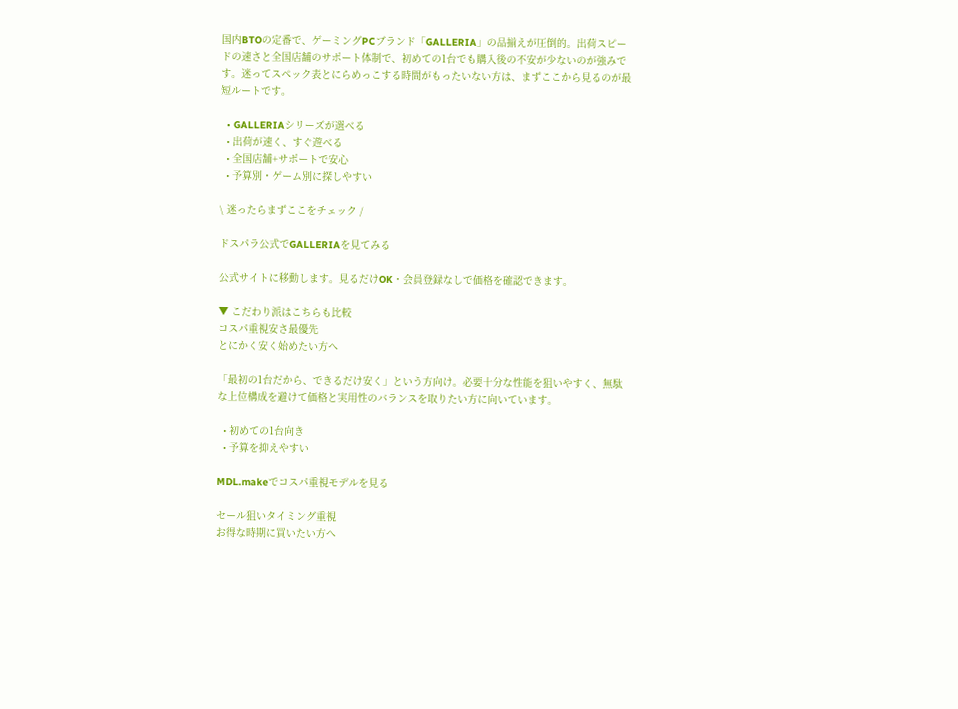国内BTOの定番で、ゲーミングPCブランド「GALLERIA」の品揃えが圧倒的。出荷スピードの速さと全国店舗のサポート体制で、初めての1台でも購入後の不安が少ないのが強みです。迷ってスペック表とにらめっこする時間がもったいない方は、まずここから見るのが最短ルートです。

  • GALLERIAシリーズが選べる
  • 出荷が速く、すぐ遊べる
  • 全国店舗+サポートで安心
  • 予算別・ゲーム別に探しやすい

\ 迷ったらまずここをチェック /

ドスパラ公式でGALLERIAを見てみる

公式サイトに移動します。見るだけOK・会員登録なしで価格を確認できます。

▼ こだわり派はこちらも比較
コスパ重視安さ最優先
とにかく安く始めたい方へ

「最初の1台だから、できるだけ安く」という方向け。必要十分な性能を狙いやすく、無駄な上位構成を避けて価格と実用性のバランスを取りたい方に向いています。

  • 初めての1台向き
  • 予算を抑えやすい

MDL.makeでコスパ重視モデルを見る

セール狙いタイミング重視
お得な時期に買いたい方へ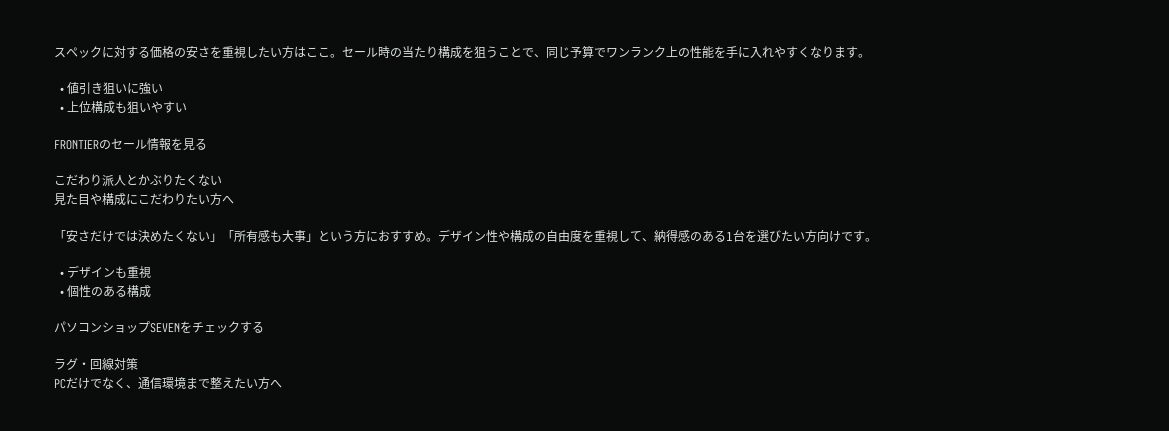スペックに対する価格の安さを重視したい方はここ。セール時の当たり構成を狙うことで、同じ予算でワンランク上の性能を手に入れやすくなります。

  • 値引き狙いに強い
  • 上位構成も狙いやすい

FRONTIERのセール情報を見る

こだわり派人とかぶりたくない
見た目や構成にこだわりたい方へ

「安さだけでは決めたくない」「所有感も大事」という方におすすめ。デザイン性や構成の自由度を重視して、納得感のある1台を選びたい方向けです。

  • デザインも重視
  • 個性のある構成

パソコンショップSEVENをチェックする

ラグ・回線対策
PCだけでなく、通信環境まで整えたい方へ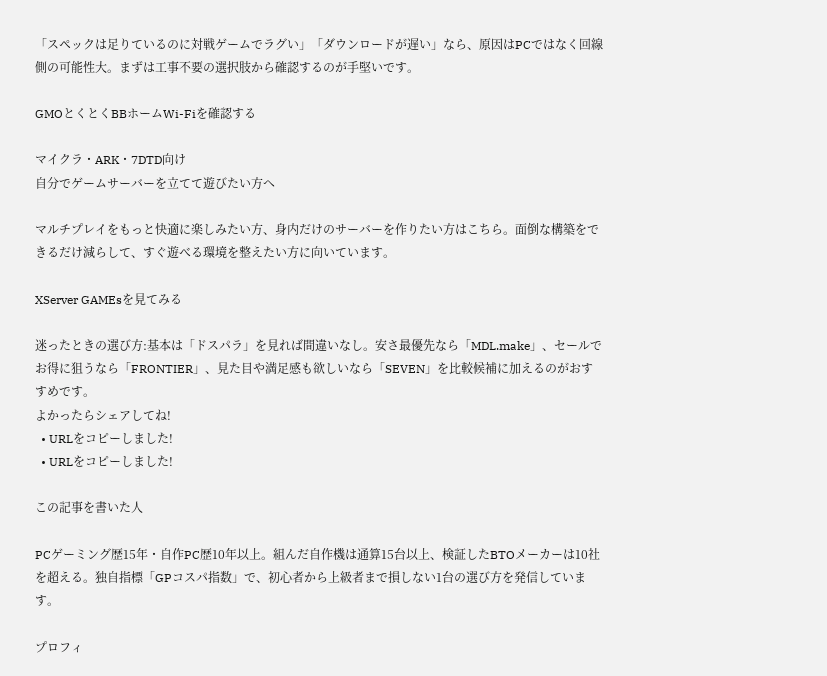「スペックは足りているのに対戦ゲームでラグい」「ダウンロードが遅い」なら、原因はPCではなく回線側の可能性大。まずは工事不要の選択肢から確認するのが手堅いです。

GMOとくとくBBホームWi-Fiを確認する

マイクラ・ARK・7DTD向け
自分でゲームサーバーを立てて遊びたい方へ

マルチプレイをもっと快適に楽しみたい方、身内だけのサーバーを作りたい方はこちら。面倒な構築をできるだけ減らして、すぐ遊べる環境を整えたい方に向いています。

XServer GAMEsを見てみる

迷ったときの選び方:基本は「ドスパラ」を見れば間違いなし。安さ最優先なら「MDL.make」、セールでお得に狙うなら「FRONTIER」、見た目や満足感も欲しいなら「SEVEN」を比較候補に加えるのがおすすめです。
よかったらシェアしてね!
  • URLをコピーしました!
  • URLをコピーしました!

この記事を書いた人

PCゲーミング歴15年・自作PC歴10年以上。組んだ自作機は通算15台以上、検証したBTOメーカーは10社を超える。独自指標「GPコスパ指数」で、初心者から上級者まで損しない1台の選び方を発信しています。

プロフィ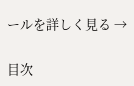ールを詳しく見る →

目次